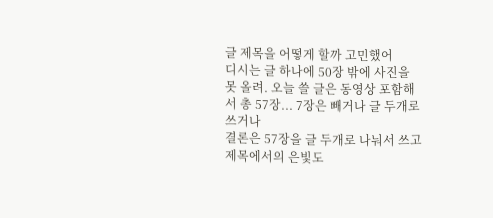글 제목을 어떻게 할까 고민했어
디시는 글 하나에 50장 밖에 사진을 못 올려. 오늘 쓸 글은 동영상 포함해서 총 57장... 7장은 빼거나 글 두개로 쓰거나
결론은 57장을 글 두개로 나눠서 쓰고 제목에서의 은빛도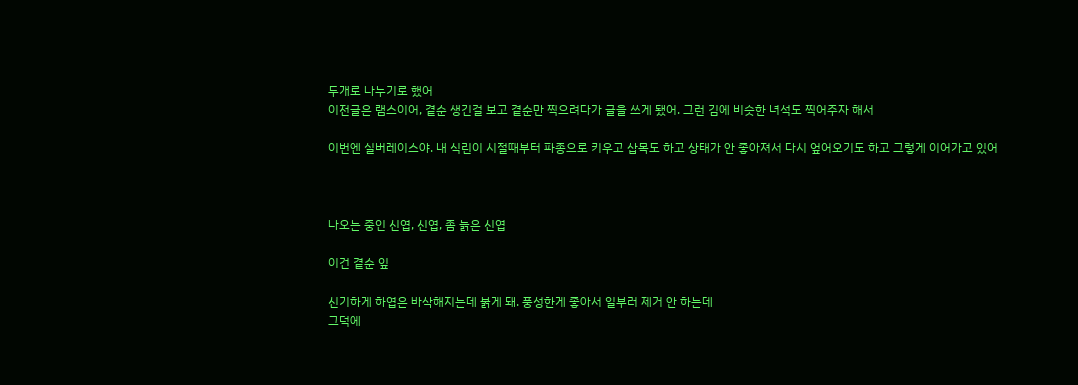두개로 나누기로 했어
이전글은 램스이어, 곁순 생긴걸 보고 곁순만 찍으려다가 글을 쓰게 됐어. 그런 김에 비슷한 녀석도 찍어주자 해서

이번엔 실버레이스야. 내 식린이 시절때부터 파종으로 키우고 삽목도 하고 상태가 안 좋아져서 다시 엎어오기도 하고 그렇게 이어가고 있어



나오는 중인 신엽, 신엽, 좀 늙은 신엽

이건 곁순 잎

신기하게 하엽은 바삭해지는데 붉게 돼. 풍성한게 좋아서 일부러 제거 안 하는데
그덕에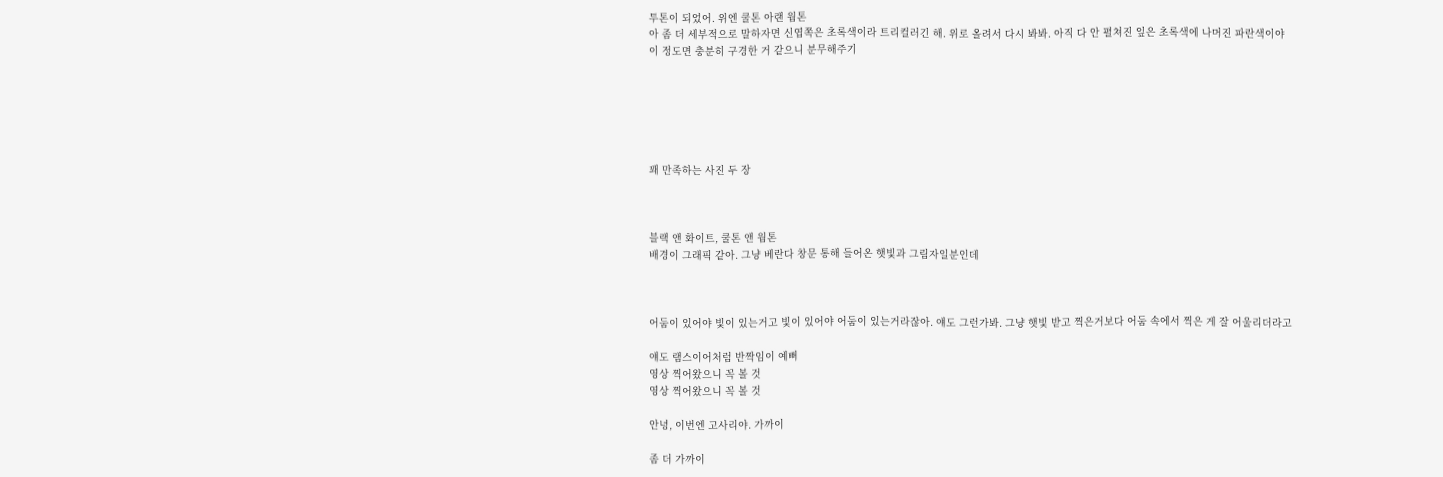투톤이 되었어. 위엔 쿨톤 아랜 웜톤
아 좀 더 세부적으로 말하자면 신엽쪽은 초록색이라 트리컬러긴 해. 위로 올려서 다시 봐봐. 아직 다 안 펼쳐진 잎은 초록색에 나머진 파란색이야
이 정도면 충분히 구경한 거 같으니 분무해주기






꽤 만족하는 사진 두 장



블랙 앤 화이트, 쿨톤 앤 웜톤
배경이 그래픽 같아. 그냥 베란다 창문 통해 들어온 햇빛과 그림자일분인데



어둠이 있어야 빛이 있는거고 빛이 있어야 어둠이 있는거라잖아. 얘도 그런가봐. 그냥 햇빛 받고 찍은거보다 어둠 속에서 찍은 게 잘 어울리더라고

얘도 램스이어처럼 반짝임이 예뻐
영상 찍어왔으니 꼭 볼 것
영상 찍어왔으니 꼭 볼 것

안녕, 이번엔 고사리야. 가까이

좀 더 가까이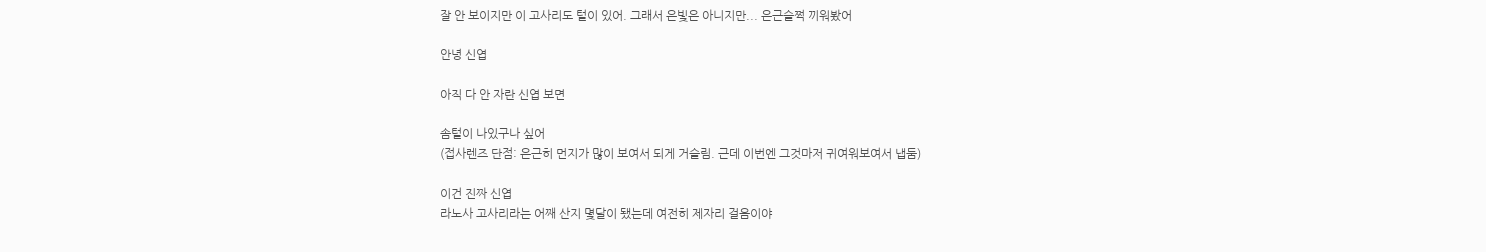잘 안 보이지만 이 고사리도 털이 있어. 그래서 은빛은 아니지만... 은근슬쩍 끼워봤어

안녕 신엽

아직 다 안 자란 신엽 보면

솜털이 나있구나 싶어
(접사렌즈 단점: 은근히 먼지가 많이 보여서 되게 거슬림. 근데 이번엔 그것마저 귀여워보여서 냅둠)

이건 진짜 신엽
라노사 고사리라는 어째 산지 몇달이 됐는데 여전히 제자리 걸음이야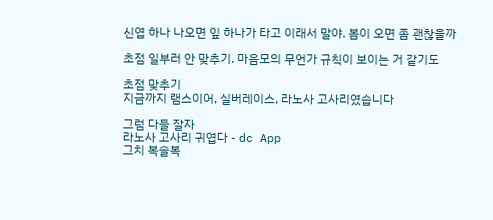신엽 하나 나오면 잎 하나가 타고 이래서 말야. 봄이 오면 좀 괜찮을까

초점 일부러 안 맞추기. 마음모의 무언가 규칙이 보이는 거 같기도

초점 맞추기
지금까지 램스이어, 실버레이스, 라노사 고사리였습니다

그럼 다들 잘자
라노사 고사리 귀엽다 - dc App
그치 복슬복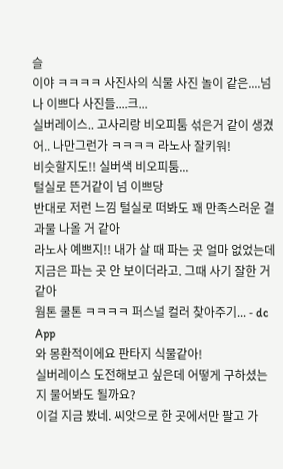슬
이야 ㅋㅋㅋㅋ 사진사의 식물 사진 놀이 같은....넘나 이쁘다 사진들....크...
실버레이스.. 고사리랑 비오피툼 섞은거 같이 생겼어.. 나만그런가 ㅋㅋㅋㅋ 라노사 잘키워!
비슷할지도!! 실버색 비오피툼...
털실로 뜬거같이 넘 이쁘당
반대로 저런 느낌 털실로 떠봐도 꽤 만족스러운 결과물 나올 거 같아
라노사 예쁘지!! 내가 살 때 파는 곳 얼마 없었는데 지금은 파는 곳 안 보이더라고. 그때 사기 잘한 거 같아
웜톤 쿨톤 ㅋㅋㅋㅋ 퍼스널 컬러 찾아주기... - dc App
와 몽환적이에요 판타지 식물같아!
실버레이스 도전해보고 싶은데 어떻게 구하셨는지 물어봐도 될까요?
이걸 지금 봤네. 씨앗으로 한 곳에서만 팔고 가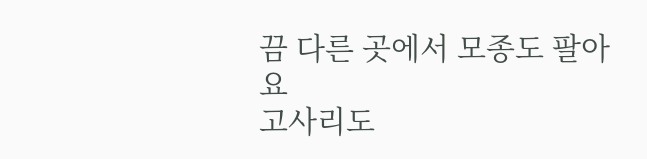끔 다른 곳에서 모종도 팔아요
고사리도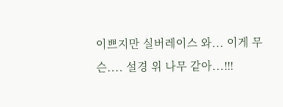이쁘지만 실버레이스 와... 이게 무슨.... 설경 위 나무 같아...!!!